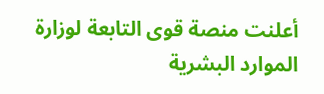أعلنت منصة قوى التابعة لوزارة الموارد البشرية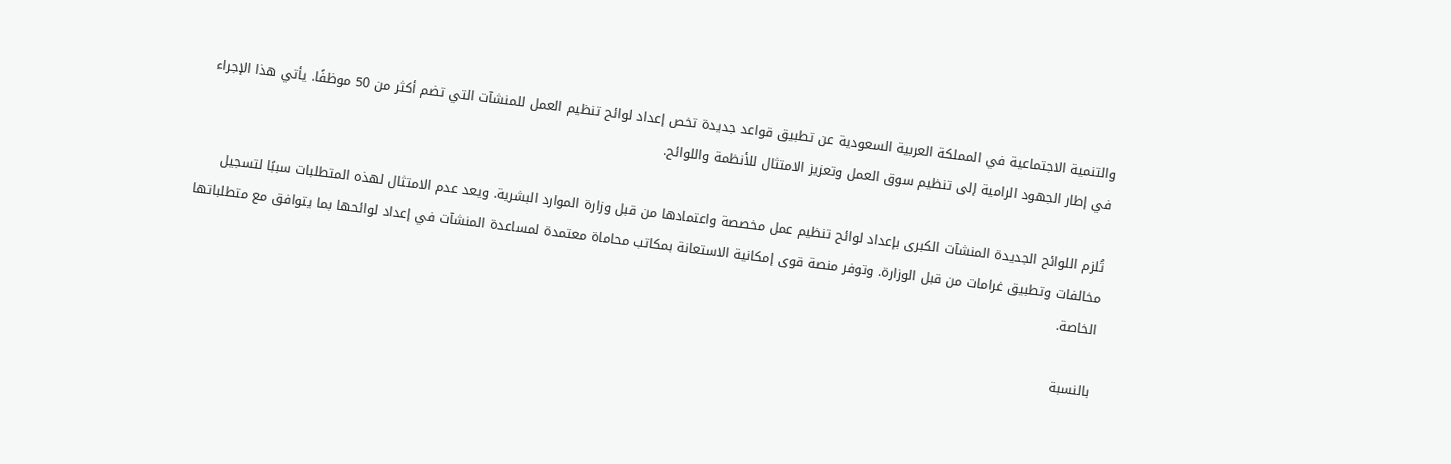والتنمية الاجتماعية في المملكة العربية السعودية عن تطبيق قواعد جديدة تخص إعداد لوائح تنظيم العمل للمنشآت التي تضم أكثر من 50 موظفًا. يأتي هذا الإجراء في إطار الجهود الرامية إلى تنظيم سوق العمل وتعزيز الامتثال للأنظمة واللوائح.

تُلزم اللوائح الجديدة المنشآت الكبرى بإعداد لوائح تنظيم عمل مخصصة واعتمادها من قبل وزارة الموارد البشرية. ويعد عدم الامتثال لهذه المتطلبات سببًا لتسجيل مخالفات وتطبيق غرامات من قبل الوزارة. وتوفر منصة قوى إمكانية الاستعانة بمكاتب محاماة معتمدة لمساعدة المنشآت في إعداد لوائحها بما يتوافق مع متطلباتها الخاصة.

بالنسبة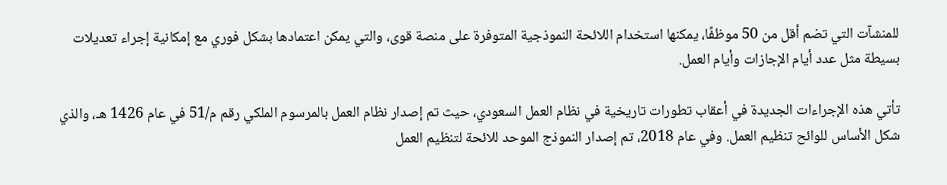للمنشآت التي تضم أقل من 50 موظفًا، يمكنها استخدام اللائحة النموذجية المتوفرة على منصة قوى، والتي يمكن اعتمادها بشكل فوري مع إمكانية إجراء تعديلات بسيطة مثل عدد أيام الإجازات وأيام العمل.

تأتي هذه الإجراءات الجديدة في أعقاب تطورات تاريخية في نظام العمل السعودي، حيث تم إصدار نظام العمل بالمرسوم الملكي رقم م/51 في عام 1426 هـ، والذي شكل الأساس للوائح تنظيم العمل. وفي عام 2018، تم إصدار النموذج الموحد للائحة لتنظيم العمل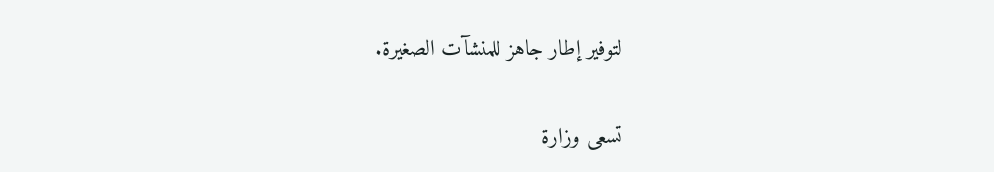لتوفير إطار جاهز للمنشآت الصغيرة.

تسعى وزارة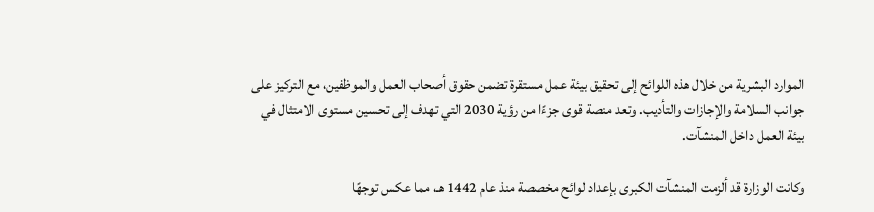الموارد البشرية من خلال هذه اللوائح إلى تحقيق بيئة عمل مستقرة تضمن حقوق أصحاب العمل والموظفين، مع التركيز على جوانب السلامة والإجازات والتأديب. وتعد منصة قوى جزءًا من رؤية 2030 التي تهدف إلى تحسين مستوى الامتثال في بيئة العمل داخل المنشآت.

وكانت الوزارة قد ألزمت المنشآت الكبرى بإعداد لوائح مخصصة منذ عام 1442 هـ، مما عكس توجهًا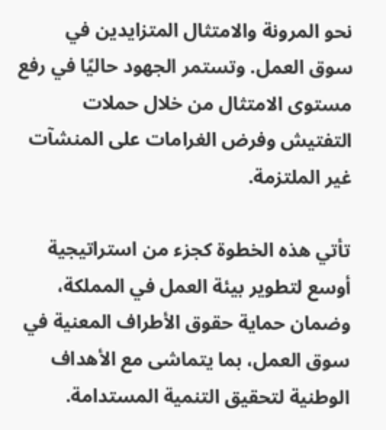نحو المرونة والامتثال المتزايدين في سوق العمل. وتستمر الجهود حاليًا في رفع مستوى الامتثال من خلال حملات التفتيش وفرض الغرامات على المنشآت غير الملتزمة.

تأتي هذه الخطوة كجزء من استراتيجية أوسع لتطوير بيئة العمل في المملكة، وضمان حماية حقوق الأطراف المعنية في سوق العمل، بما يتماشى مع الأهداف الوطنية لتحقيق التنمية المستدامة.